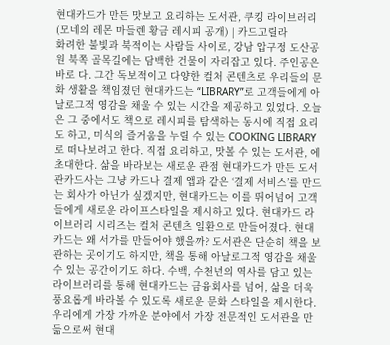현대카드가 만든 맛보고 요리하는 도서관, 쿠킹 라이브러리 (모네의 레몬 마들렌 황금 레시피 공개) | 카드고릴라
화려한 불빛과 북적이는 사람들 사이로, 강남 압구정 도산공원 북쪽 골목길에는 담백한 건물이 자리잡고 있다. 주인공은 바로 다. 그간 독보적이고 다양한 컬처 콘텐츠로 우리들의 문화 생활을 책임졌던 현대카드는 “LIBRARY”로 고객들에게 아날로그적 영감을 채울 수 있는 시간을 제공하고 있었다. 오늘은 그 중에서도 책으로 레시피를 탐색하는 동시에 직접 요리도 하고, 미식의 즐거움을 누릴 수 있는 COOKING LIBRARY로 떠나보려고 한다. 직접 요리하고, 맛볼 수 있는 도서관, 에 초대한다. 삶을 바라보는 새로운 관점 현대카드가 만든 도서관카드사는 그냥 카드나 결제 앱과 같은 ‘결제 서비스’를 만드는 회사가 아닌가 싶겠지만, 현대카드는 이를 뛰어넘어 고객들에게 새로운 라이프스타일을 제시하고 있다. 현대카드 라이브러리 시리즈는 컬처 콘텐츠 일환으로 만들어졌다. 현대카드는 왜 서가를 만들어야 했을까? 도서관은 단순히 책을 보관하는 곳이기도 하지만, 책을 통해 아날로그적 영감을 채울 수 있는 공간이기도 하다. 수백, 수천년의 역사를 담고 있는 라이브러리를 통해 현대카드는 금융회사를 넘어, 삶을 더욱 풍요롭게 바라볼 수 있도록 새로운 문화 스타일을 제시한다. 우리에게 가장 가까운 분야에서 가장 전문적인 도서관을 만듦으로써 현대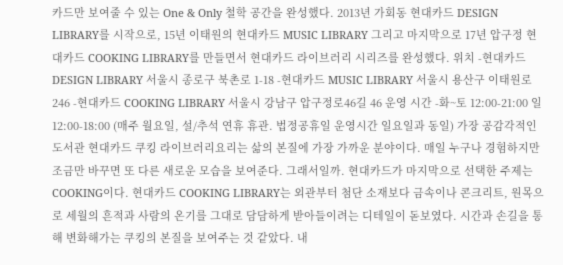카드만 보여줄 수 있는 One & Only 철학 공간을 완성했다. 2013년 가회동 현대카드 DESIGN LIBRARY를 시작으로, 15년 이태원의 현대카드 MUSIC LIBRARY 그리고 마지막으로 17년 압구정 현대카드 COOKING LIBRARY를 만들면서 현대카드 라이브러리 시리즈를 완성했다. 위치 -현대카드 DESIGN LIBRARY 서울시 종로구 북촌로 1-18 -현대카드 MUSIC LIBRARY 서울시 용산구 이태원로 246 -현대카드 COOKING LIBRARY 서울시 강남구 압구정로46길 46 운영 시간 -화~토 12:00-21:00 일 12:00-18:00 (매주 월요일, 설/추석 연휴 휴관. 법정공휴일 운영시간 일요일과 동일) 가장 공감각적인 도서관 현대카드 쿠킹 라이브러리요리는 삶의 본질에 가장 가까운 분야이다. 매일 누구나 경험하지만 조금만 바꾸면 또 다른 새로운 모습을 보여준다. 그래서일까. 현대카드가 마지막으로 선택한 주제는 COOKING이다. 현대카드 COOKING LIBRARY는 외관부터 첨단 소재보다 금속이나 콘크리트, 원목으로 세월의 흔적과 사람의 온기를 그대로 담담하게 받아들이려는 디테일이 돋보였다. 시간과 손길을 통해 변화해가는 쿠킹의 본질을 보여주는 것 같았다. 내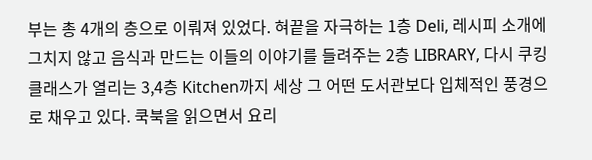부는 총 4개의 층으로 이뤄져 있었다. 혀끝을 자극하는 1층 Deli, 레시피 소개에 그치지 않고 음식과 만드는 이들의 이야기를 들려주는 2층 LIBRARY, 다시 쿠킹 클래스가 열리는 3,4층 Kitchen까지 세상 그 어떤 도서관보다 입체적인 풍경으로 채우고 있다. 쿡북을 읽으면서 요리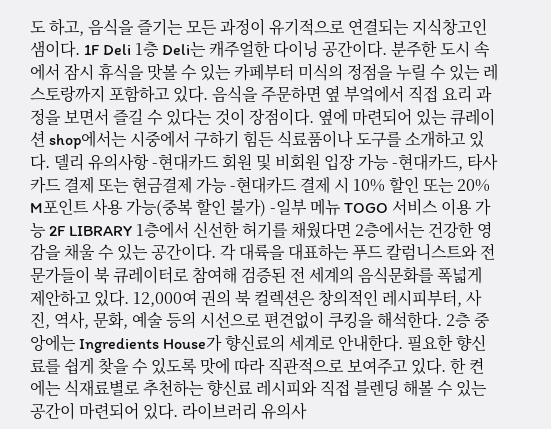도 하고, 음식을 즐기는 모든 과정이 유기적으로 연결되는 지식창고인 샘이다. 1F Deli 1층 Deli는 캐주얼한 다이닝 공간이다. 분주한 도시 속에서 잠시 휴식을 맛볼 수 있는 카페부터 미식의 정점을 누릴 수 있는 레스토랑까지 포함하고 있다. 음식을 주문하면 옆 부엌에서 직접 요리 과정을 보면서 즐길 수 있다는 것이 장점이다. 옆에 마련되어 있는 큐레이션 shop에서는 시중에서 구하기 힘든 식료품이나 도구를 소개하고 있다. 델리 유의사항 -현대카드 회원 및 비회원 입장 가능 -현대카드, 타사카드 결제 또는 현금결제 가능 -현대카드 결제 시 10% 할인 또는 20% M포인트 사용 가능(중복 할인 불가) -일부 메뉴 TOGO 서비스 이용 가능 2F LIBRARY 1층에서 신선한 허기를 채웠다면 2층에서는 건강한 영감을 채울 수 있는 공간이다. 각 대륙을 대표하는 푸드 칼럼니스트와 전문가들이 북 큐레이터로 참여해 검증된 전 세계의 음식문화를 폭넓게 제안하고 있다. 12,000여 권의 북 컬렉션은 창의적인 레시피부터, 사진, 역사, 문화, 예술 등의 시선으로 편견없이 쿠킹을 해석한다. 2층 중앙에는 Ingredients House가 향신료의 세계로 안내한다. 필요한 향신료를 쉽게 찾을 수 있도록 맛에 따라 직관적으로 보여주고 있다. 한 켠에는 식재료별로 추천하는 향신료 레시피와 직접 블렌딩 해볼 수 있는 공간이 마련되어 있다. 라이브러리 유의사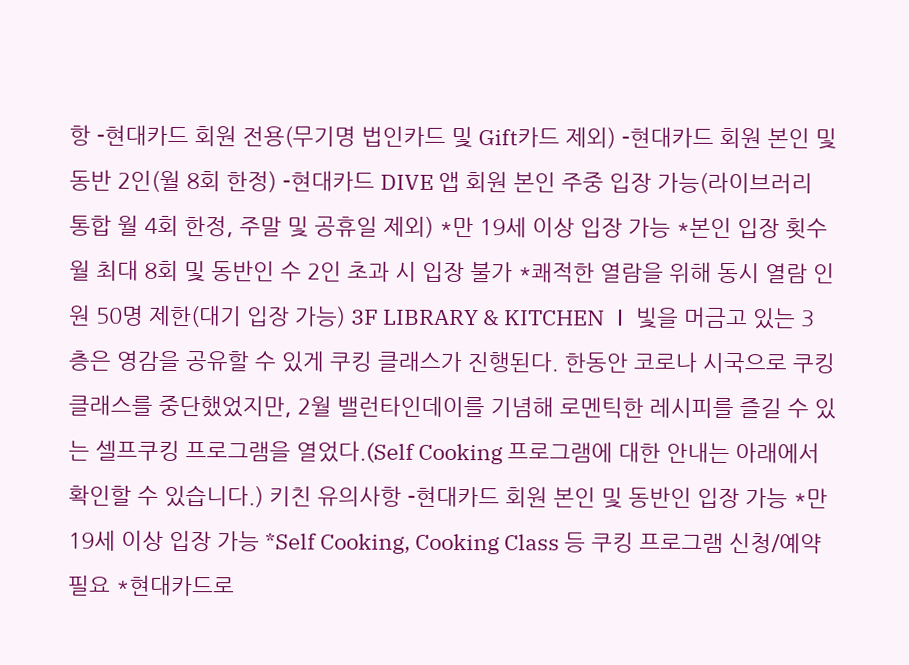항 -현대카드 회원 전용(무기명 법인카드 및 Gift카드 제외) -현대카드 회원 본인 및 동반 2인(월 8회 한정) -현대카드 DIVE 앱 회원 본인 주중 입장 가능(라이브러리 통합 월 4회 한정, 주말 및 공휴일 제외) *만 19세 이상 입장 가능 *본인 입장 횟수 월 최대 8회 및 동반인 수 2인 초과 시 입장 불가 *쾌적한 열람을 위해 동시 열람 인원 50명 제한(대기 입장 가능) 3F LIBRARY & KITCHEN Ⅰ 빛을 머금고 있는 3층은 영감을 공유할 수 있게 쿠킹 클래스가 진행된다. 한동안 코로나 시국으로 쿠킹 클래스를 중단했었지만, 2월 밸런타인데이를 기념해 로멘틱한 레시피를 즐길 수 있는 셀프쿠킹 프로그램을 열었다.(Self Cooking 프로그램에 대한 안내는 아래에서 확인할 수 있습니다.) 키친 유의사항 -현대카드 회원 본인 및 동반인 입장 가능 *만 19세 이상 입장 가능 *Self Cooking, Cooking Class 등 쿠킹 프로그램 신청/예약 필요 *현대카드로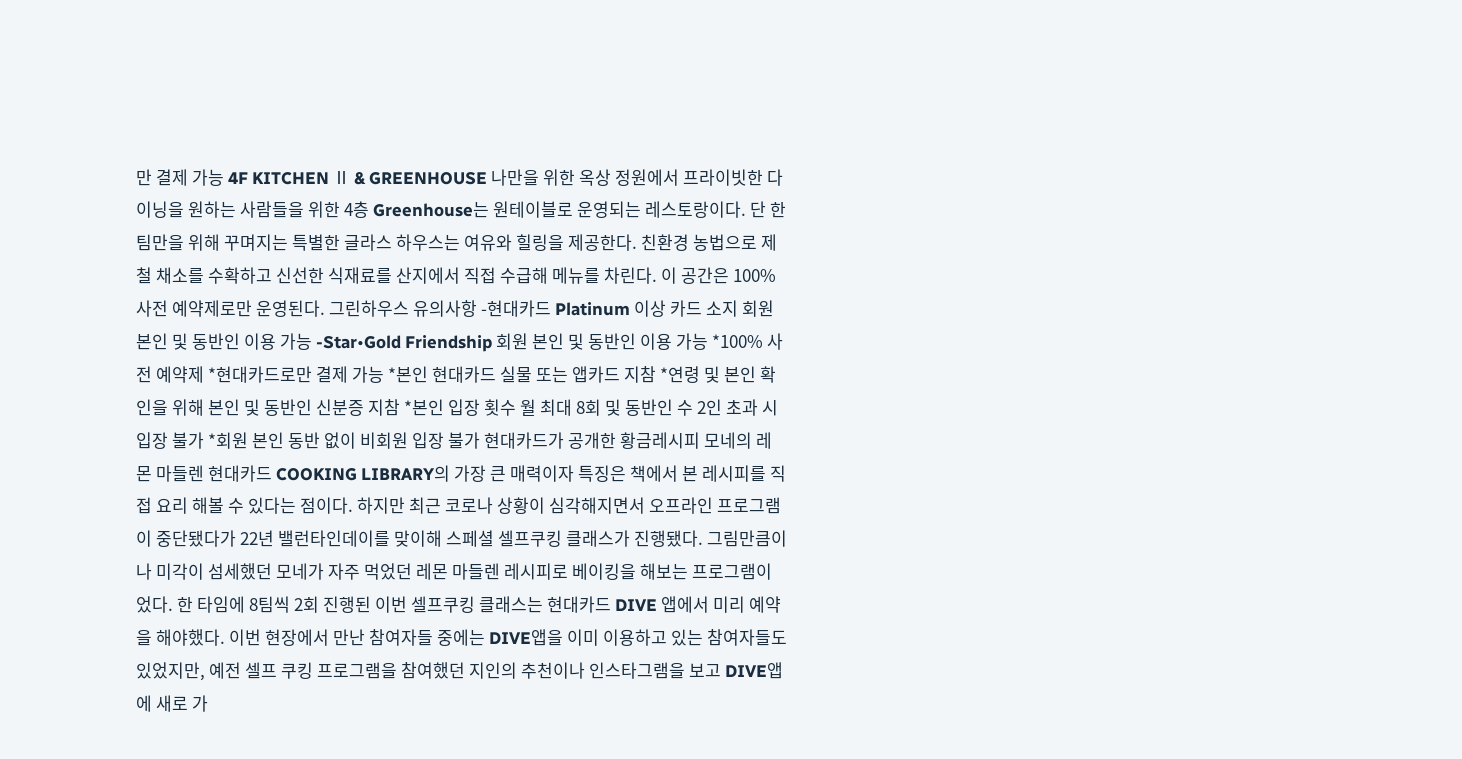만 결제 가능 4F KITCHEN Ⅱ & GREENHOUSE 나만을 위한 옥상 정원에서 프라이빗한 다이닝을 원하는 사람들을 위한 4층 Greenhouse는 원테이블로 운영되는 레스토랑이다. 단 한 팀만을 위해 꾸며지는 특별한 글라스 하우스는 여유와 힐링을 제공한다. 친환경 농법으로 제철 채소를 수확하고 신선한 식재료를 산지에서 직접 수급해 메뉴를 차린다. 이 공간은 100% 사전 예약제로만 운영된다. 그린하우스 유의사항 -현대카드 Platinum 이상 카드 소지 회원 본인 및 동반인 이용 가능 -Star•Gold Friendship 회원 본인 및 동반인 이용 가능 *100% 사전 예약제 *현대카드로만 결제 가능 *본인 현대카드 실물 또는 앱카드 지참 *연령 및 본인 확인을 위해 본인 및 동반인 신분증 지참 *본인 입장 횟수 월 최대 8회 및 동반인 수 2인 초과 시 입장 불가 *회원 본인 동반 없이 비회원 입장 불가 현대카드가 공개한 황금레시피 모네의 레몬 마들렌 현대카드 COOKING LIBRARY의 가장 큰 매력이자 특징은 책에서 본 레시피를 직접 요리 해볼 수 있다는 점이다. 하지만 최근 코로나 상황이 심각해지면서 오프라인 프로그램이 중단됐다가 22년 밸런타인데이를 맞이해 스페셜 셀프쿠킹 클래스가 진행됐다. 그림만큼이나 미각이 섬세했던 모네가 자주 먹었던 레몬 마들렌 레시피로 베이킹을 해보는 프로그램이었다. 한 타임에 8팀씩 2회 진행된 이번 셀프쿠킹 클래스는 현대카드 DIVE 앱에서 미리 예약을 해야했다. 이번 현장에서 만난 참여자들 중에는 DIVE앱을 이미 이용하고 있는 참여자들도 있었지만, 예전 셀프 쿠킹 프로그램을 참여했던 지인의 추천이나 인스타그램을 보고 DIVE앱에 새로 가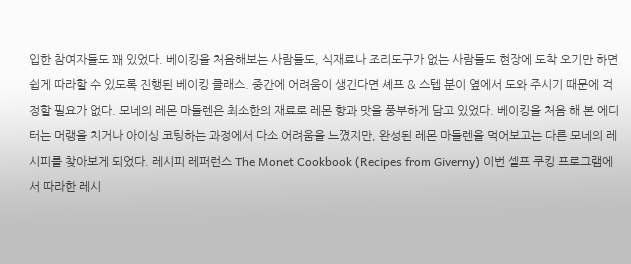입한 참여자들도 꽤 있었다. 베이킹을 처음해보는 사람들도, 식재료나 조리도구가 없는 사람들도 현장에 도착 오기만 하면 쉽게 따라할 수 있도록 진행된 베이킹 클래스. 중간에 어려움이 생긴다면 셰프 & 스텝 분이 옆에서 도와 주시기 때문에 걱정할 필요가 없다. 모네의 레몬 마들렌은 최소한의 재료로 레몬 향과 맛을 풍부하게 담고 있었다. 베이킹을 처음 해 본 에디터는 머랭을 치거나 아이싱 코팅하는 과정에서 다소 어려움을 느꼈지만, 완성된 레몬 마들렌을 먹어보고는 다른 모네의 레시피를 찾아보게 되었다. 레시피 레퍼런스 The Monet Cookbook (Recipes from Giverny) 이번 셀프 쿠킹 프로그램에서 따라한 레시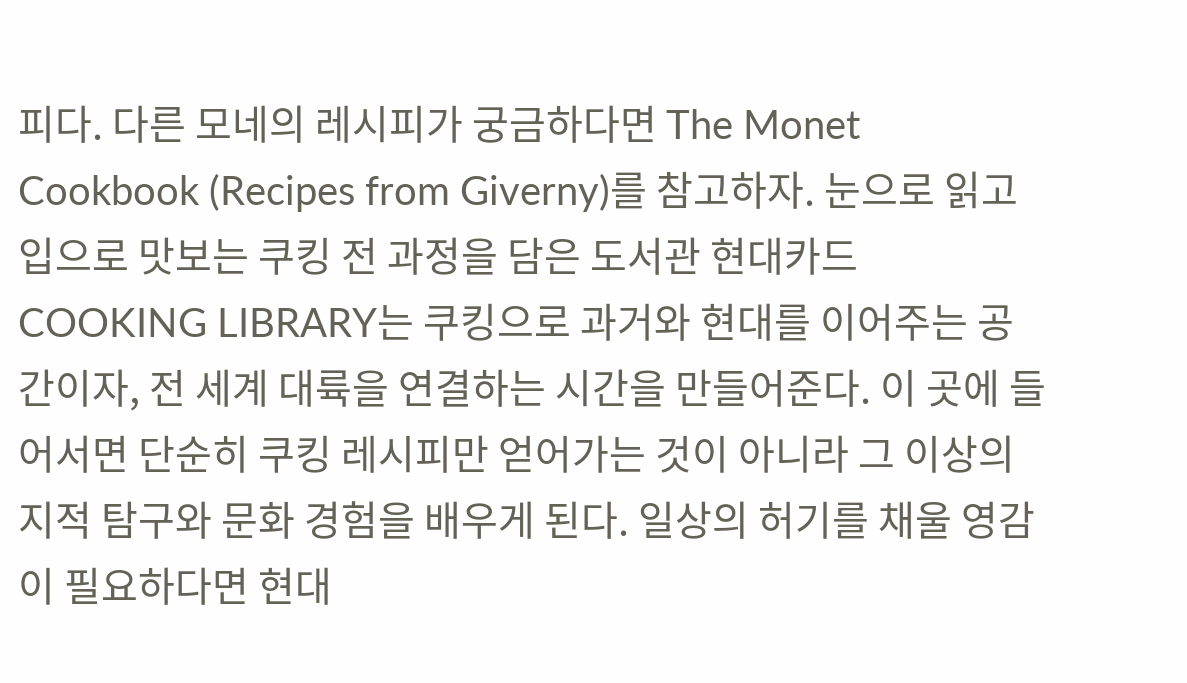피다. 다른 모네의 레시피가 궁금하다면 The Monet Cookbook (Recipes from Giverny)를 참고하자. 눈으로 읽고 입으로 맛보는 쿠킹 전 과정을 담은 도서관 현대카드COOKING LIBRARY는 쿠킹으로 과거와 현대를 이어주는 공간이자, 전 세계 대륙을 연결하는 시간을 만들어준다. 이 곳에 들어서면 단순히 쿠킹 레시피만 얻어가는 것이 아니라 그 이상의 지적 탐구와 문화 경험을 배우게 된다. 일상의 허기를 채울 영감이 필요하다면 현대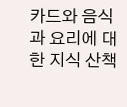카드와 음식과 요리에 대한 지식 산책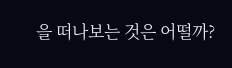을 떠나보는 것은 어떨까?